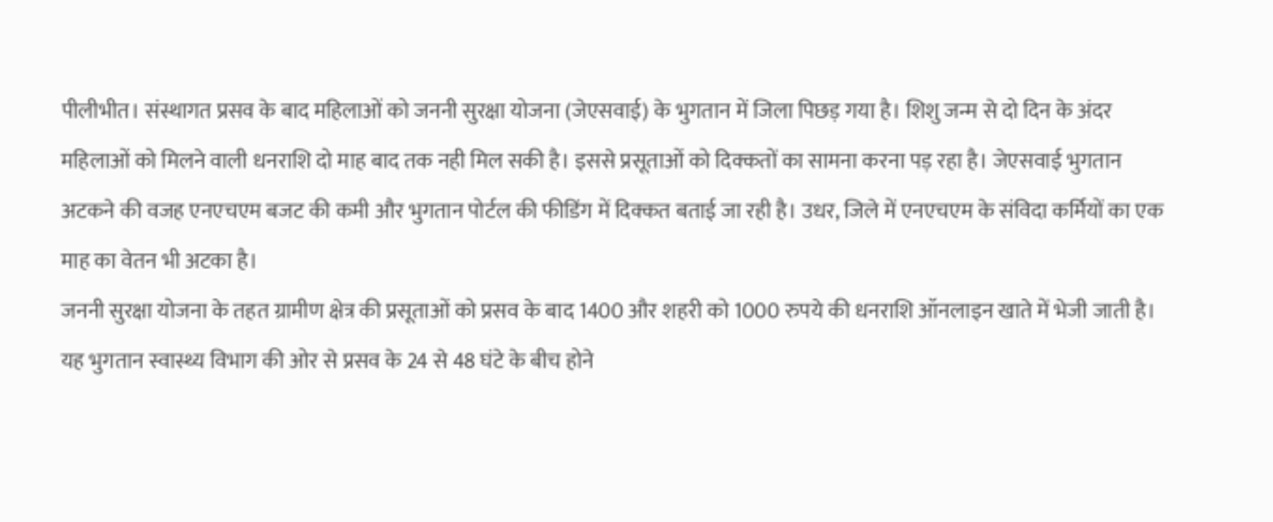पीलीभीत। संस्थागत प्रसव के बाद महिलाओं को जननी सुरक्षा योजना (जेएसवाई) के भुगतान में जिला पिछड़ गया है। शिशु जन्म से दो दिन के अंदर महिलाओं को मिलने वाली धनराशि दो माह बाद तक नही मिल सकी है। इससे प्रसूताओं को दिक्कतों का सामना करना पड़ रहा है। जेएसवाई भुगतान अटकने की वजह एनएचएम बजट की कमी और भुगतान पोर्टल की फीडिंग में दिक्कत बताई जा रही है। उधर, जिले में एनएचएम के संविदा कर्मियों का एक माह का वेतन भी अटका है।
जननी सुरक्षा योजना के तहत ग्रामीण क्षेत्र की प्रसूताओं को प्रसव के बाद 1400 और शहरी को 1000 रुपये की धनराशि ऑनलाइन खाते में भेजी जाती है। यह भुगतान स्वास्थ्य विभाग की ओर से प्रसव के 24 से 48 घंटे के बीच होने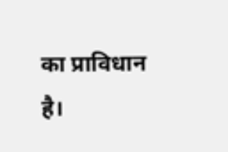का प्राविधान है।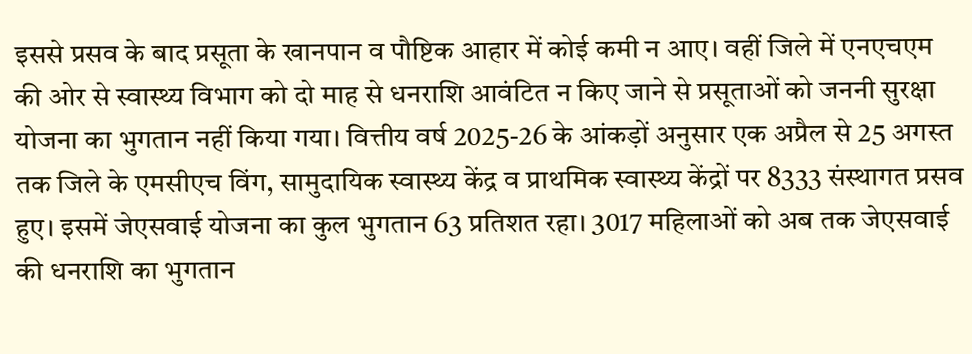इससे प्रसव के बाद प्रसूता के खानपान व पौष्टिक आहार में कोई कमी न आए। वहीं जिले में एनएचएम की ओर से स्वास्थ्य विभाग को दो माह से धनराशि आवंटित न किए जाने से प्रसूताओं को जननी सुरक्षा योजना का भुगतान नहीं किया गया। वित्तीय वर्ष 2025-26 के आंकड़ों अनुसार एक अप्रैल से 25 अगस्त तक जिले के एमसीएच विंग, सामुदायिक स्वास्थ्य केंद्र व प्राथमिक स्वास्थ्य केंद्रों पर 8333 संस्थागत प्रसव हुए। इसमें जेएसवाई योजना का कुल भुगतान 63 प्रतिशत रहा। 3017 महिलाओं को अब तक जेएसवाई की धनराशि का भुगतान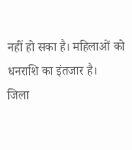नहीं हो सका है। महिलाओं को धनराशि का इंतजार है।
जिला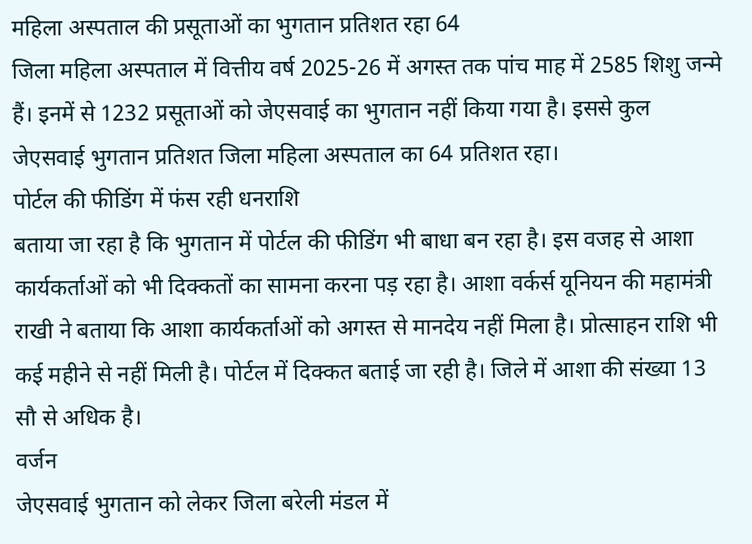महिला अस्पताल की प्रसूताओं का भुगतान प्रतिशत रहा 64
जिला महिला अस्पताल में वित्तीय वर्ष 2025-26 में अगस्त तक पांच माह में 2585 शिशु जन्मे हैं। इनमें से 1232 प्रसूताओं को जेएसवाई का भुगतान नहीं किया गया है। इससे कुल जेएसवाई भुगतान प्रतिशत जिला महिला अस्पताल का 64 प्रतिशत रहा।
पोर्टल की फीडिंग में फंस रही धनराशि
बताया जा रहा है कि भुगतान में पोर्टल की फीडिंग भी बाधा बन रहा है। इस वजह से आशा कार्यकर्ताओं को भी दिक्कतों का सामना करना पड़ रहा है। आशा वर्कर्स यूनियन की महामंत्री राखी ने बताया कि आशा कार्यकर्ताओं को अगस्त से मानदेय नहीं मिला है। प्रोत्साहन राशि भी कई महीने से नहीं मिली है। पोर्टल में दिक्कत बताई जा रही है। जिले में आशा की संख्या 13 सौ से अधिक है।
वर्जन
जेएसवाई भुगतान को लेकर जिला बरेली मंडल में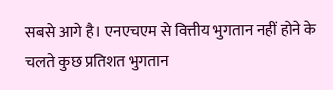सबसे आगे है। एनएचएम से वित्तीय भुगतान नहीं होने के चलते कुछ प्रतिशत भुगतान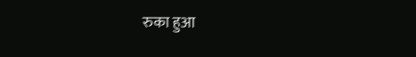रुका हुआ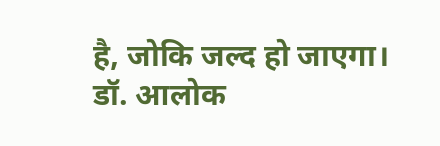है, जोकि जल्द हो जाएगा।
डॉ. आलोक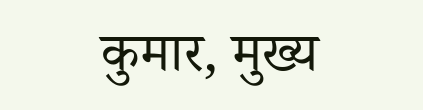कुमार, मुख्य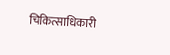चिकित्साधिकारी